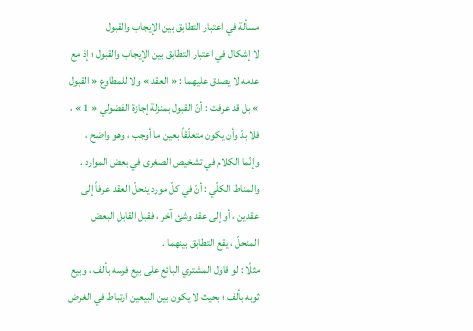مسألة في اعتبار التطابق بين الإيجاب والقبول
لا إشكال في اعتبار التطابق بين الإيجاب والقبول ؛ إذ مع عدمه لا يصدق عليهما : « العقد » ولا للمطاوع « القبول » بل قد عرفت : أنّ القبول بمنزلة إجازة الفضولي « 1 » ، فلا بدّ وأن يكون متعلّقاً بعين ما أوجب ، وهو واضح ، وإنّما الكلام في تشخيص الصغرى في بعض الموارد .
والمناط الكلّي : أنّ في كلّ مورد ينحلّ العقد عرفاً إلى عقدين ، أو إلى عقد وشئ آخر ، فقبل القابل البعض المنحلّ ، يقع التطابق بينهما .
مثلًا : لو قاول المشتري البائع على بيع فرسه بألف ، وبيع ثوبه بألف ؛ بحيث لا يكون بين البيعين ارتباط في الغرض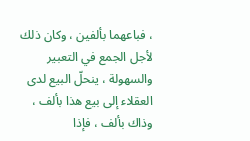، فباعهما بألفين ، وكان ذلك لأجل الجمع في التعبير والسهولة ، ينحلّ البيع لدى العقلاء إلى بيع هذا بألف ، وذاك بألف ، فإذا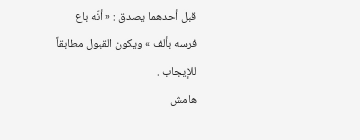قبل أحدهما يصدق : « أنّه باع فرسه بألف » ويكون القبول مطابقاً للإيجاب .
هامش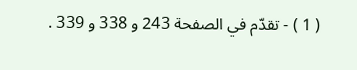( 1 ) - تقدّم في الصفحة 243 و 338 و 339 .